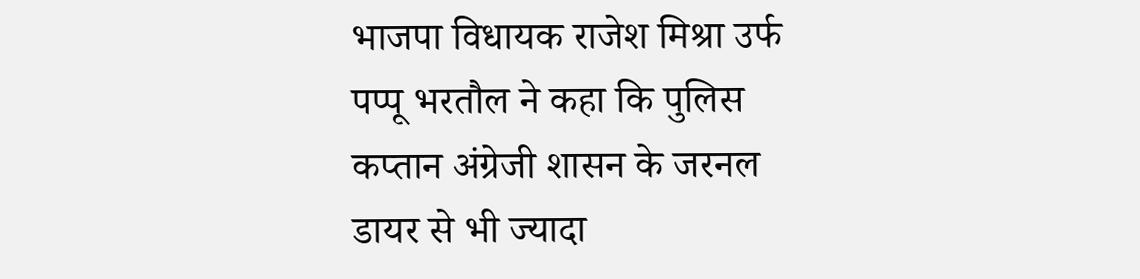भाजपा विधायक राजेश मिश्रा उर्फ पप्पू भरतौल ने कहा कि पुलिस कप्तान अंग्रेजी शासन के जरनल डायर से भी ज्यादा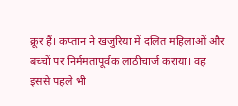क्रूर हैं। कप्तान ने खजुरिया में दलित महिलाओं और बच्चों पर निर्ममतापूर्वक लाठीचार्ज कराया। वह इससे पहले भी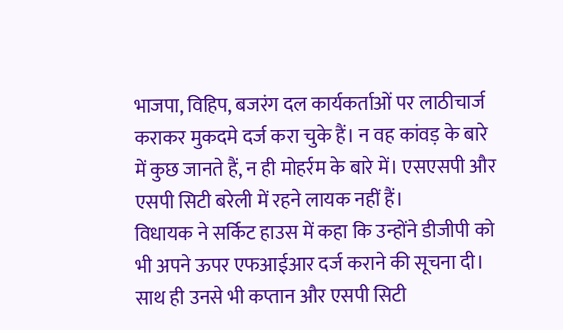भाजपा, विहिप, बजरंग दल कार्यकर्ताओं पर लाठीचार्ज कराकर मुकदमे दर्ज करा चुके हैं। न वह कांवड़ के बारे में कुछ जानते हैं, न ही मोहर्रम के बारे में। एसएसपी और एसपी सिटी बरेली में रहने लायक नहीं हैं।
विधायक ने सर्किट हाउस में कहा कि उन्होंने डीजीपी को भी अपने ऊपर एफआईआर दर्ज कराने की सूचना दी। साथ ही उनसे भी कप्तान और एसपी सिटी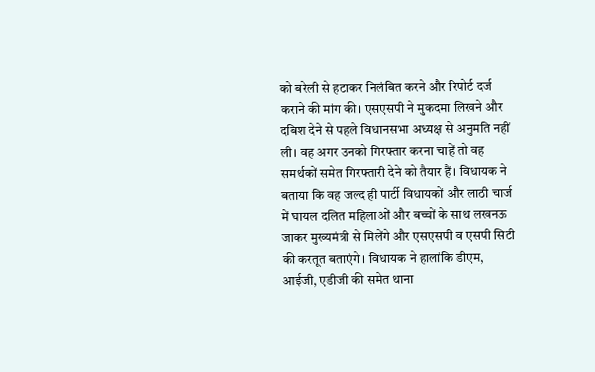को बरेली से हटाकर निलंबित करने और रिपोर्ट दर्ज कराने की मांग की। एसएसपी ने मुकदमा लिखने और दबिश देने से पहले विधानसभा अध्यक्ष से अनुमति नहीं ली। वह अगर उनको गिरफ्तार करना चाहें तो वह समर्थकों समेत गिरफ्तारी देने को तैयार हैं। विधायक ने बताया कि वह जल्द ही पार्टी विधायकों और लाठी चार्ज में घायल दलित महिलाओं और बच्चों के साथ लखनऊ जाकर मुख्यमंत्री से मिलेंगे और एसएसपी व एसपी सिटी की करतूत बताएंगे। विधायक ने हालांकि डीएम, आईजी, एडीजी की समेत थाना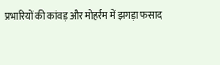प्रभारियों की कांवड़ और मोहर्रम में झगड़ा फसाद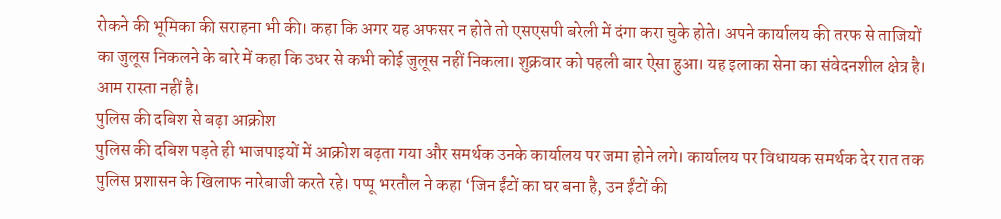रोकने की भूमिका की सराहना भी की। कहा कि अगर यह अफसर न होते तो एसएसपी बरेली में दंगा करा चुके होते। अपने कार्यालय की तरफ से ताजियों का जुलूस निकलने के बारे में कहा कि उधर से कभी कोई जुलूस नहीं निकला। शुक्रवार को पहली बार ऐसा हुआ। यह इलाका सेना का संवेदनशील क्षेत्र है। आम रास्ता नहीं है।
पुलिस की दबिश से बढ़ा आक्रोश
पुलिस की दबिश पड़ते ही भाजपाइयों में आक्रोश बढ़ता गया और समर्थक उनके कार्यालय पर जमा होने लगे। कार्यालय पर विधायक समर्थक देर रात तक पुलिस प्रशासन के खिलाफ नारेबाजी करते रहे। पप्पू भरतौल ने कहा ‘जिन ईंटों का घर बना है, उन ईंटों की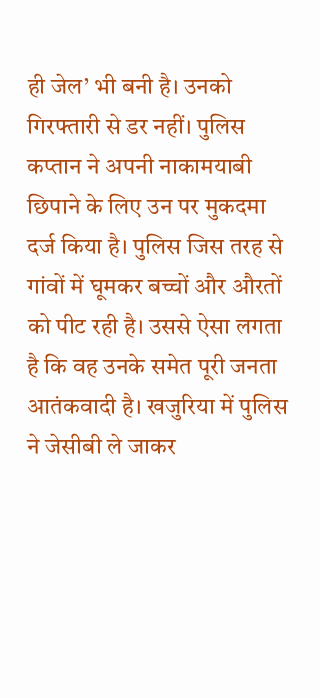ही जेल’ भी बनी है। उनको गिरफ्तारी से डर नहीं। पुलिस कप्तान ने अपनी नाकामयाबी छिपाने के लिए उन पर मुकदमा दर्ज किया है। पुलिस जिस तरह से गांवों में घूमकर बच्चों और औरतों को पीट रही है। उससे ऐसा लगता है कि वह उनके समेत पूरी जनता आतंकवादी है। खजुरिया में पुलिस ने जेसीबी ले जाकर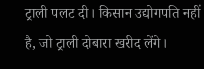ट्राली पलट दी। किसान उद्योगपति नहीं है, जो ट्राली दोबारा खरीद लेंगे।